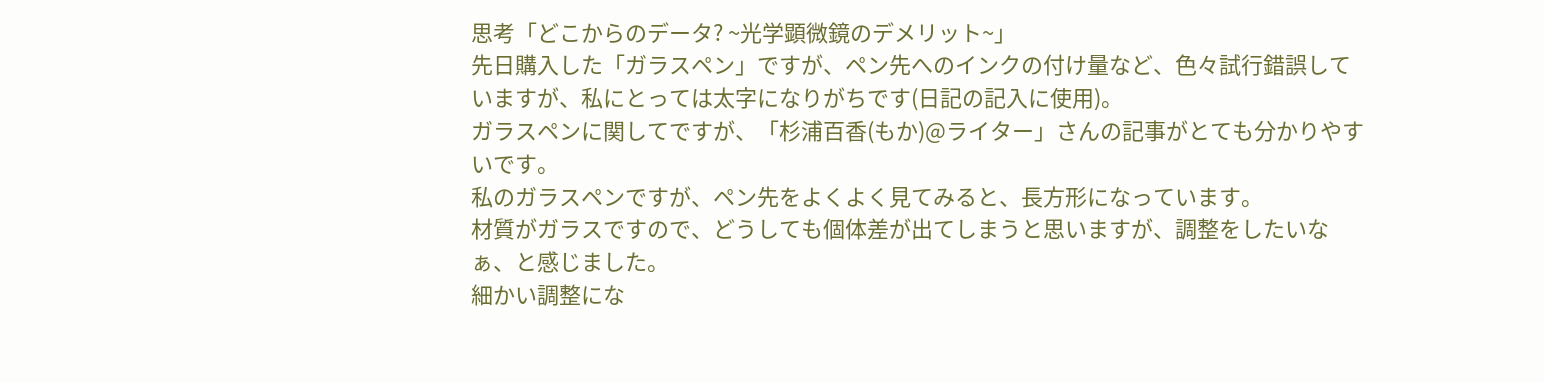思考「どこからのデータ? ~光学顕微鏡のデメリット~」
先日購入した「ガラスペン」ですが、ペン先へのインクの付け量など、色々試行錯誤していますが、私にとっては太字になりがちです(日記の記入に使用)。
ガラスペンに関してですが、「杉浦百香(もか)@ライター」さんの記事がとても分かりやすいです。
私のガラスペンですが、ペン先をよくよく見てみると、長方形になっています。
材質がガラスですので、どうしても個体差が出てしまうと思いますが、調整をしたいなぁ、と感じました。
細かい調整にな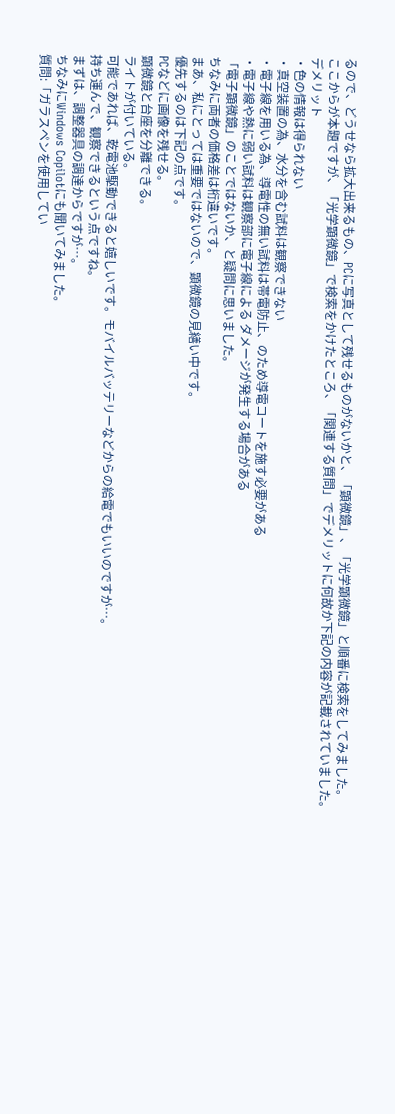るので、どうせなら拡大出来るもの、PCに写真として残せるものがないかと、「顕微鏡」、「光学顕微鏡」と順番に検索をしてみました。
ここからが本題ですが、「光学顕微鏡」で検索をかけたところ、「関連する質問」でデメリットに何故か下記の内容が記載されていました。
デメリット
・色の情報は得られない
・真空装置の為、水分を含む試料は観察できない
・電子線を用いる為、導電性の無い試料は帯電防止、のため導電コートを施す必要がある
・電子線や熱に弱い試料は観察部に電子線による ダメージが発生する場合がある
「電子顕微鏡」のことではないか、と疑問に思いました。
ちなみに両者の価格差は桁違いです。
まあ、私にとっては重要ではないので、顕微鏡の見繕い中です。
優先するのは下記の点です。
PCなどに画像を残せる。
顕微鏡と台座を分離できる。
ライトが付いている。
可能であれば、乾電池駆動できると嬉しいです。モバイルバッテリーなどからの給電でもいいのですが…。
持ち運んで、観察できるという点ですね。
まずは、調整器具の調達からですが…。
ちなみにWindows Copilotにも聞いてみました。
質問:「ガラスペンを使用してい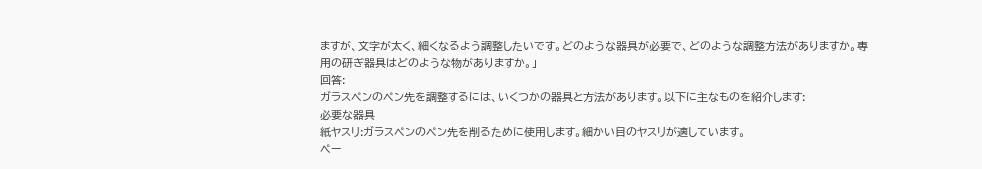ますが、文字が太く、細くなるよう調整したいです。どのような器具が必要で、どのような調整方法がありますか。専用の研ぎ器具はどのような物がありますか。」
回答:
ガラスペンのペン先を調整するには、いくつかの器具と方法があります。以下に主なものを紹介します:
必要な器具
紙ヤスリ:ガラスペンのペン先を削るために使用します。細かい目のヤスリが適しています。
ペー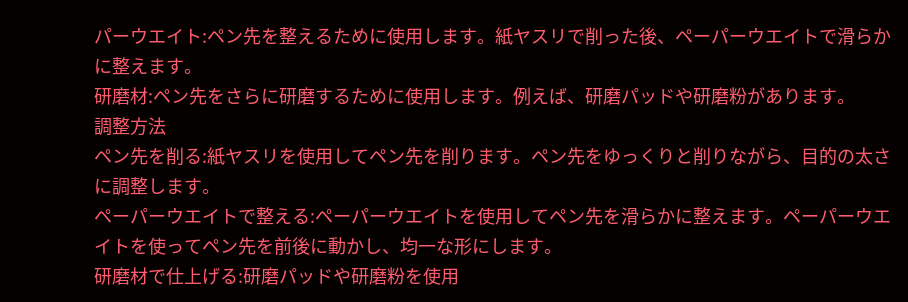パーウエイト:ペン先を整えるために使用します。紙ヤスリで削った後、ペーパーウエイトで滑らかに整えます。
研磨材:ペン先をさらに研磨するために使用します。例えば、研磨パッドや研磨粉があります。
調整方法
ペン先を削る:紙ヤスリを使用してペン先を削ります。ペン先をゆっくりと削りながら、目的の太さに調整します。
ペーパーウエイトで整える:ペーパーウエイトを使用してペン先を滑らかに整えます。ペーパーウエイトを使ってペン先を前後に動かし、均一な形にします。
研磨材で仕上げる:研磨パッドや研磨粉を使用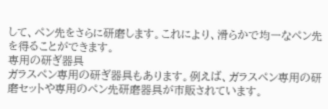して、ペン先をさらに研磨します。これにより、滑らかで均一なペン先を得ることができます。
専用の研ぎ器具
ガラスペン専用の研ぎ器具もあります。例えば、ガラスペン専用の研磨セットや専用のペン先研磨器具が市販されています。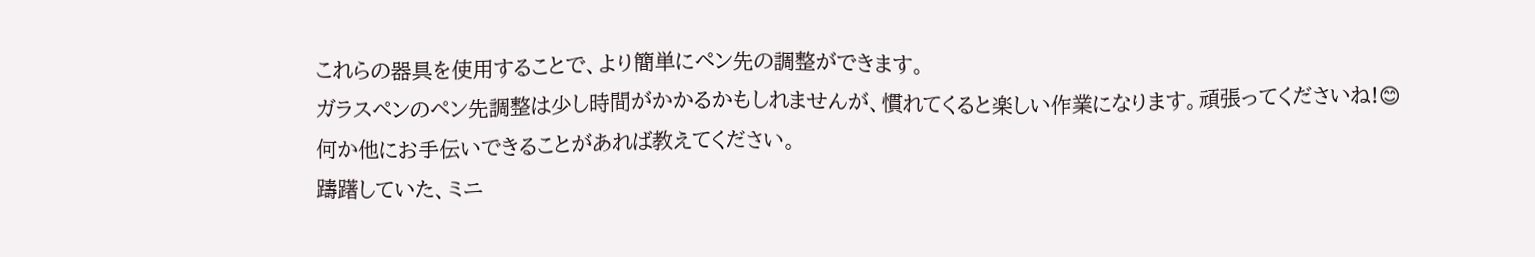これらの器具を使用することで、より簡単にペン先の調整ができます。
ガラスペンのペン先調整は少し時間がかかるかもしれませんが、慣れてくると楽しい作業になります。頑張ってくださいね!😊
何か他にお手伝いできることがあれば教えてください。
躊躇していた、ミニ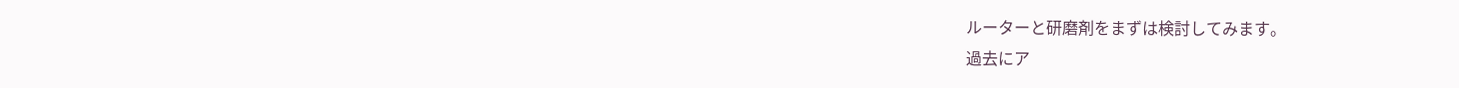ルーターと研磨剤をまずは検討してみます。
過去にア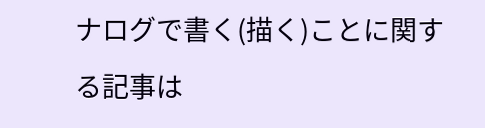ナログで書く(描く)ことに関する記事は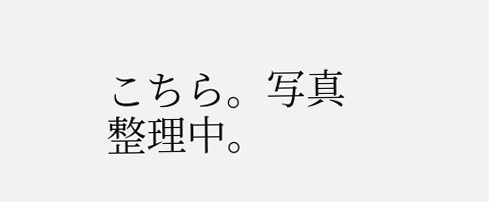こちら。写真整理中。